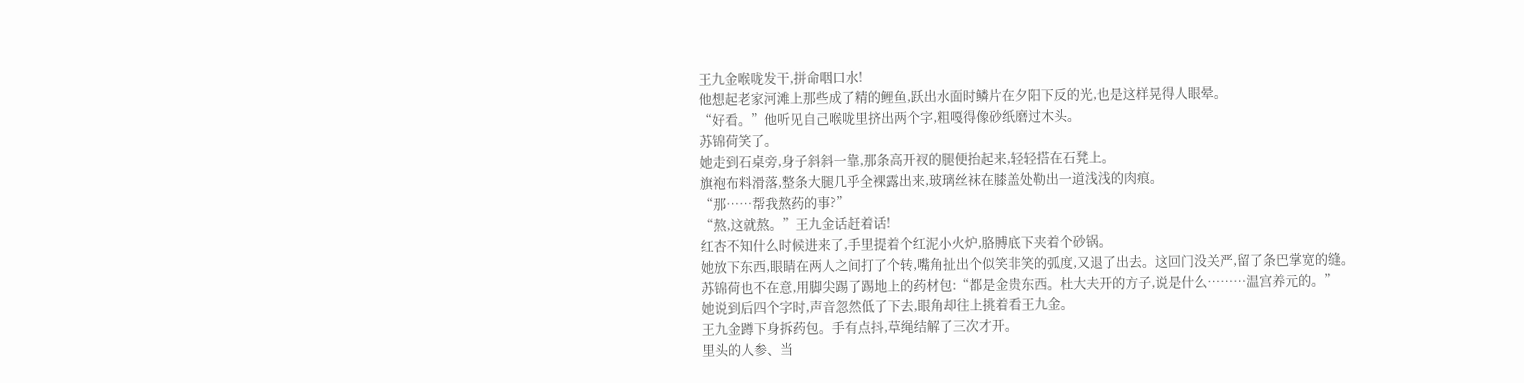王九金喉咙发干,拼命咽口水!
他想起老家河滩上那些成了精的鲤鱼,跃出水面时鳞片在夕阳下反的光,也是这样晃得人眼晕。
“好看。”他听见自己喉咙里挤出两个字,粗嘎得像砂纸磨过木头。
苏锦荷笑了。
她走到石桌旁,身子斜斜一靠,那条高开衩的腿便抬起来,轻轻搭在石凳上。
旗袍布料滑落,整条大腿几乎全裸露出来,玻璃丝袜在膝盖处勒出一道浅浅的肉痕。
“那……帮我熬药的事?”
“熬,这就熬。”王九金话赶着话!
红杏不知什么时候进来了,手里提着个红泥小火炉,胳膊底下夹着个砂锅。
她放下东西,眼睛在两人之间打了个转,嘴角扯出个似笑非笑的弧度,又退了出去。这回门没关严,留了条巴掌宽的缝。
苏锦荷也不在意,用脚尖踢了踢地上的药材包:“都是金贵东西。杜大夫开的方子,说是什么………温宫养元的。”
她说到后四个字时,声音忽然低了下去,眼角却往上挑着看王九金。
王九金蹲下身拆药包。手有点抖,草绳结解了三次才开。
里头的人参、当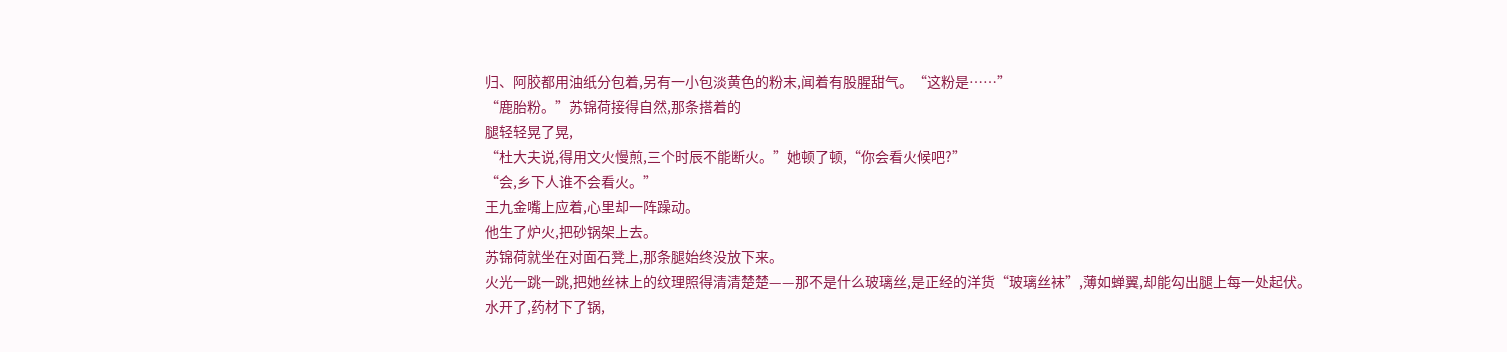归、阿胶都用油纸分包着,另有一小包淡黄色的粉末,闻着有股腥甜气。“这粉是……”
“鹿胎粉。”苏锦荷接得自然,那条搭着的
腿轻轻晃了晃,
“杜大夫说,得用文火慢煎,三个时辰不能断火。”她顿了顿,“你会看火候吧?”
“会,乡下人谁不会看火。”
王九金嘴上应着,心里却一阵躁动。
他生了炉火,把砂锅架上去。
苏锦荷就坐在对面石凳上,那条腿始终没放下来。
火光一跳一跳,把她丝袜上的纹理照得清清楚楚——那不是什么玻璃丝,是正经的洋货“玻璃丝袜”,薄如蝉翼,却能勾出腿上每一处起伏。
水开了,药材下了锅,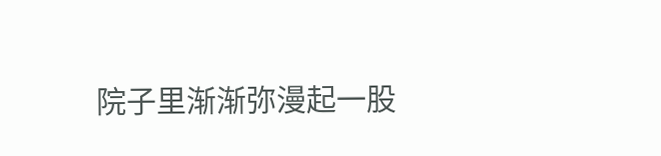院子里渐渐弥漫起一股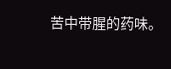苦中带腥的药味。